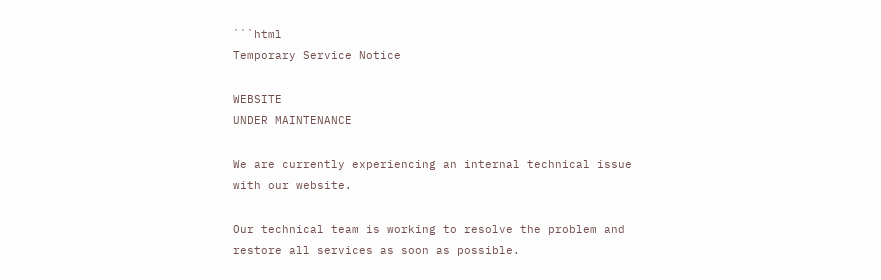```html
Temporary Service Notice

WEBSITE
UNDER MAINTENANCE

We are currently experiencing an internal technical issue with our website.

Our technical team is working to resolve the problem and restore all services as soon as possible.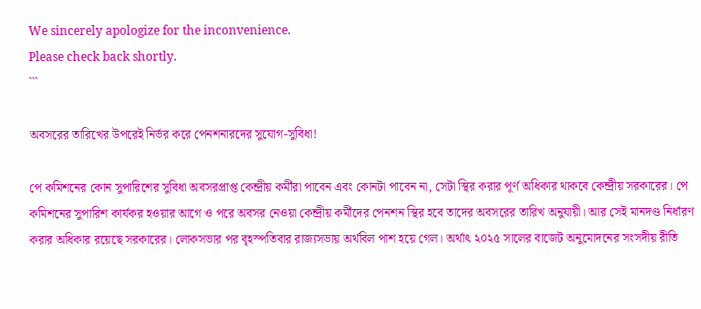We sincerely apologize for the inconvenience.
Please check back shortly.
```

অবসরের তারিখের উপরেই নির্ভর করে পেনশনারদের সুযোগ-সুবিধা!

পে কমিশনের কোন সুপারিশের সুবিধা অবসরপ্রাপ্ত কেন্দ্রীয় কর্মীরা পাবেন এবং কোনটা পাবেন না, সেটা স্থির করার পূর্ণ অধিকার থাকবে কেন্দ্রীয় সরকারের। পে কমিশনের সুপারিশ কার্যকর হওয়ার আগে ও পরে অবসর নেওয়া কেন্দ্রীয় কর্মীদের পেনশন স্থির হবে তাদের অবসরের তারিখ অনুযায়ী। আর সেই মানদণ্ড নির্ধারণ করার অধিকার রয়েছে সরকারের। লোকসভার পর বৃহস্পতিবার রা‌‌জ্যসভায় অর্থবিল পাশ হয়ে গেল। অর্থাৎ ২০২৫ সালের বাজেট অনুমোদনের সংসদীয় রীতি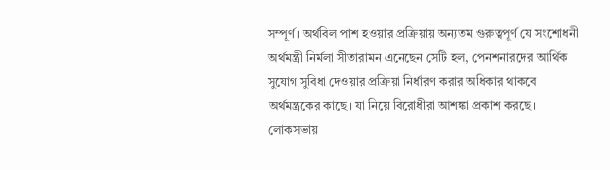সম্পূর্ণ। অর্থবিল পাশ হওয়ার প্রক্রিয়ায় অন্যতম গুরুত্বপূর্ণ যে সংশোধনী অর্থমন্ত্রী নির্মলা সীতারামন এনেছেন সেটি হল, পেনশনারদের আর্থিক সুযোগ সুবিধা দেওয়ার প্রক্রিয়া নির্ধারণ করার অধিকার থাকবে অর্থমন্ত্রকের কাছে। যা নিয়ে বিরোধীরা আশঙ্কা প্রকাশ করছে। লোকসভায়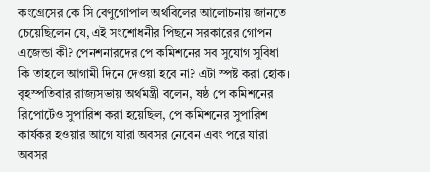কংগ্রেসের কে সি বেণুগোপাল অর্থবিলের আলোচনায় জানতে চেয়েছিলেন যে, এই সংশোধনীর পিছনে সরকারের গোপন এজেন্ডা কী? পেনশনারদের পে কমিশনের সব সুযোগ সুবিধা কি তাহলে আগামী দিনে দেওয়া হবে না? এটা স্পষ্ট করা হোক। বৃহস্পতিবার রাজ্যসভায় অর্থমন্ত্রী বলেন, ষষ্ঠ পে কমিশনের রিপোর্টেও সুপারিশ করা হয়েছিল, পে কমিশনের সুপারিশ কার্যকর হওয়ার আগে যারা অবসর নেবেন এবং পরে যারা অবসর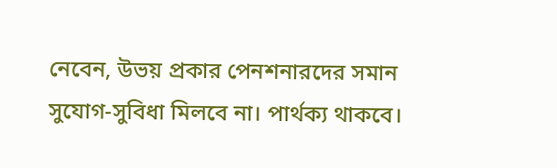নেবেন, উভয় প্রকার পেনশনারদের সমান সুযোগ-সুবিধা মিলবে না। পার্থক্য থাকবে।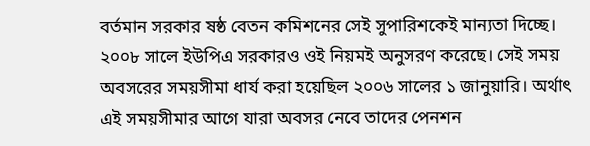বর্তমান সরকার ষষ্ঠ বেতন কমিশনের সেই সুপারিশকেই মান্যতা দিচ্ছে। ২০০৮ সালে ইউপিএ সরকারও ওই নিয়মই অনুসরণ করেছে। সেই সময় অবসরের সময়সীমা ধার্য করা হয়েছিল ২০০৬ সালের ১ জানুয়ারি। অর্থাৎ এই সময়সীমার আগে যারা অবসর নেবে তাদের পেনশন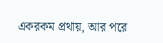একরকম প্রথায়, আর পরে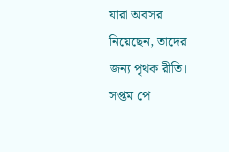যারা অবসর নিয়েছেন, তাদের জন্য পৃথক রীতি। সপ্তম পে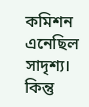কমিশন এনেছিল সাদৃশ্য। কিন্তু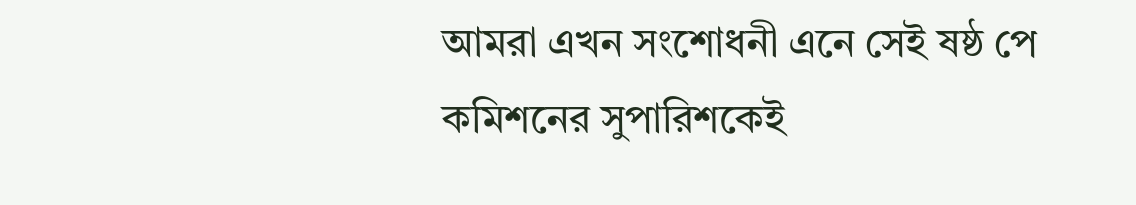আমরা এখন সংশোধনী এনে সেই ষষ্ঠ পে কমিশনের সুপারিশকেই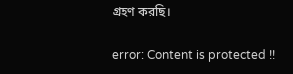গ্রহণ করছি।

error: Content is protected !!